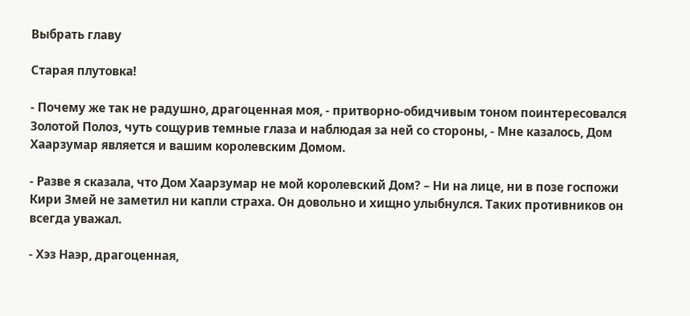Выбрать главу

Старая плутовка!

- Почему же так не радушно, драгоценная моя, - притворно-обидчивым тоном поинтересовался Золотой Полоз, чуть сощурив темные глаза и наблюдая за ней со стороны, - Мне казалось, Дом Хаарзумар является и вашим королевским Домом.

- Разве я сказала, что Дом Хаарзумар не мой королевский Дом? – Ни на лице, ни в позе госпожи Кири Змей не заметил ни капли страха. Он довольно и хищно улыбнулся. Таких противников он всегда уважал.

- Хэз Наэр, драгоценная,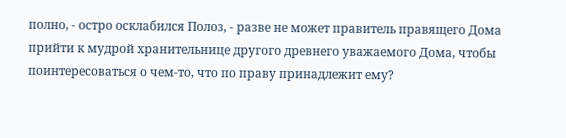полно, - остро осклабился Полоз, - разве не может правитель правящего Дома прийти к мудрой хранительнице другого древнего уважаемого Дома, чтобы поинтересоваться о чем-то, что по праву принадлежит ему?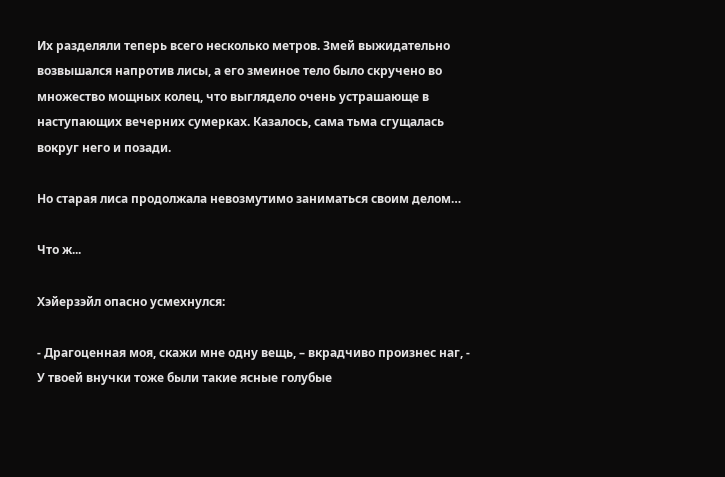Их разделяли теперь всего несколько метров. Змей выжидательно возвышался напротив лисы, а его змеиное тело было скручено во множество мощных колец, что выглядело очень устрашающе в наступающих вечерних сумерках. Казалось, сама тьма сгущалась вокруг него и позади.

Но старая лиса продолжала невозмутимо заниматься своим делом…

Что ж...

Хэйерзэйл опасно усмехнулся:

- Драгоценная моя, скажи мне одну вещь, – вкрадчиво произнес наг, - У твоей внучки тоже были такие ясные голубые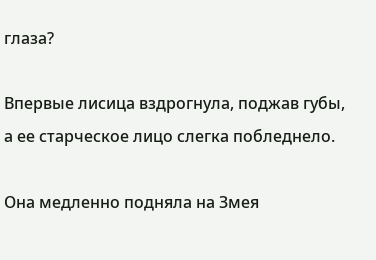глаза?

Впервые лисица вздрогнула, поджав губы, а ее старческое лицо слегка побледнело.

Она медленно подняла на Змея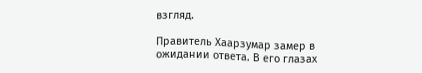взгляд.

Правитель Хаарзумар замер в ожидании ответа. В его глазах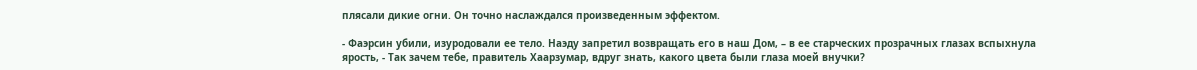плясали дикие огни. Он точно наслаждался произведенным эффектом.

- Фаэрсин убили, изуродовали ее тело. Наэду запретил возвращать его в наш Дом, – в ее старческих прозрачных глазах вспыхнула ярость, - Так зачем тебе, правитель Хаарзумар, вдруг знать, какого цвета были глаза моей внучки?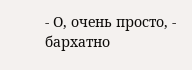- О, очень просто, - бархатно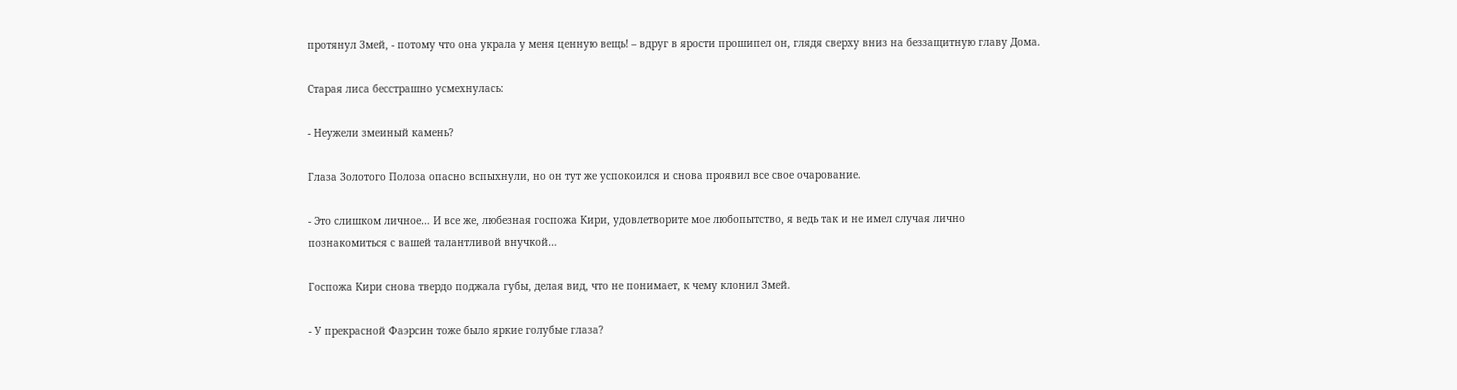протянул Змей, - потому что она украла у меня ценную вещь! – вдруг в ярости прошипел он, глядя сверху вниз на беззащитную главу Дома.

Старая лиса бесстрашно усмехнулась:

- Неужели змеиный камень?

Глаза Золотого Полоза опасно вспыхнули, но он тут же успокоился и снова проявил все свое очарование.

- Это слишком личное… И все же, любезная госпожа Кири, удовлетворите мое любопытство, я ведь так и не имел случая лично познакомиться с вашей талантливой внучкой…

Госпожа Кири снова твердо поджала губы, делая вид, что не понимает, к чему клонил Змей.

- У прекрасной Фаэрсин тоже было яркие голубые глаза?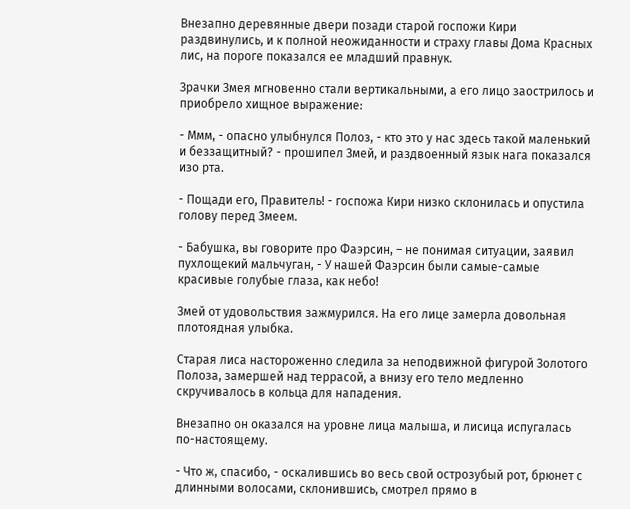Внезапно деревянные двери позади старой госпожи Кири раздвинулись, и к полной неожиданности и страху главы Дома Красных лис, на пороге показался ее младший правнук.

Зрачки Змея мгновенно стали вертикальными, а его лицо заострилось и приобрело хищное выражение:

- Ммм, - опасно улыбнулся Полоз, - кто это у нас здесь такой маленький и беззащитный? - прошипел Змей, и раздвоенный язык нага показался изо рта.

- Пощади его, Правитель! - госпожа Кири низко склонилась и опустила голову перед Змеем.

- Бабушка, вы говорите про Фаэрсин, – не понимая ситуации, заявил пухлощекий мальчуган, - У нашей Фаэрсин были самые-самые красивые голубые глаза, как небо!

Змей от удовольствия зажмурился. На его лице замерла довольная плотоядная улыбка.

Старая лиса настороженно следила за неподвижной фигурой Золотого Полоза, замершей над террасой, а внизу его тело медленно скручивалось в кольца для нападения.

Внезапно он оказался на уровне лица малыша, и лисица испугалась по-настоящему.

- Что ж, спасибо, - оскалившись во весь свой острозубый рот, брюнет с длинными волосами, склонившись, смотрел прямо в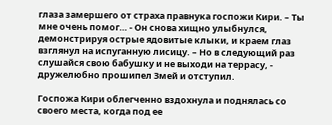глаза замершего от страха правнука госпожи Кири. – Ты мне очень помог… - Он снова хищно улыбнулся, демонстрируя острые ядовитые клыки, и краем глаз взглянул на испуганную лисицу. – Но в следующий раз слушайся свою бабушку и не выходи на террасу, - дружелюбно прошипел Змей и отступил.

Госпожа Кири облегченно вздохнула и поднялась со своего места, когда под ее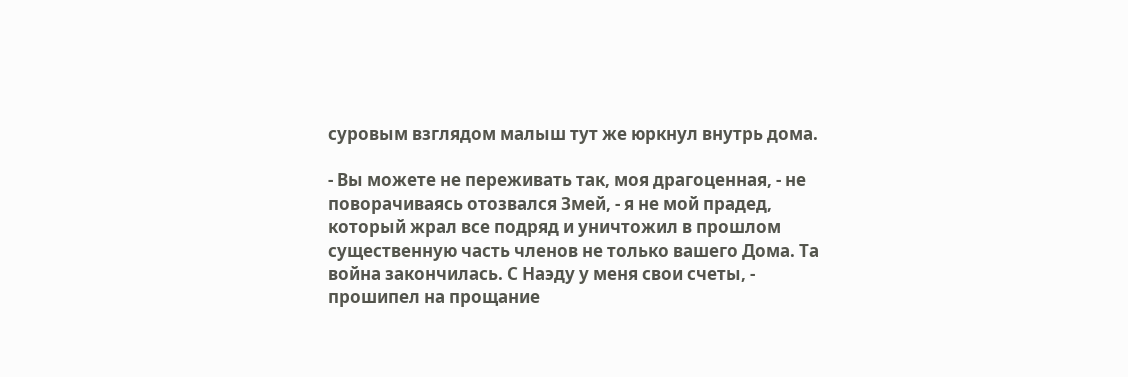суровым взглядом малыш тут же юркнул внутрь дома.

- Вы можете не переживать так, моя драгоценная, - не поворачиваясь отозвался Змей, - я не мой прадед, который жрал все подряд и уничтожил в прошлом существенную часть членов не только вашего Дома. Та война закончилась. С Наэду у меня свои счеты, - прошипел на прощание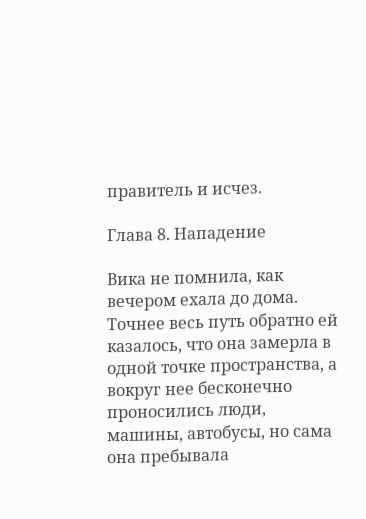правитель и исчез.

Глава 8. Нападение

Вика не помнила, как вечером ехала до дома. Точнее весь путь обратно ей казалось, что она замерла в одной точке пространства, а вокруг нее бесконечно проносились люди, машины, автобусы, но сама она пребывала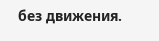без движения.